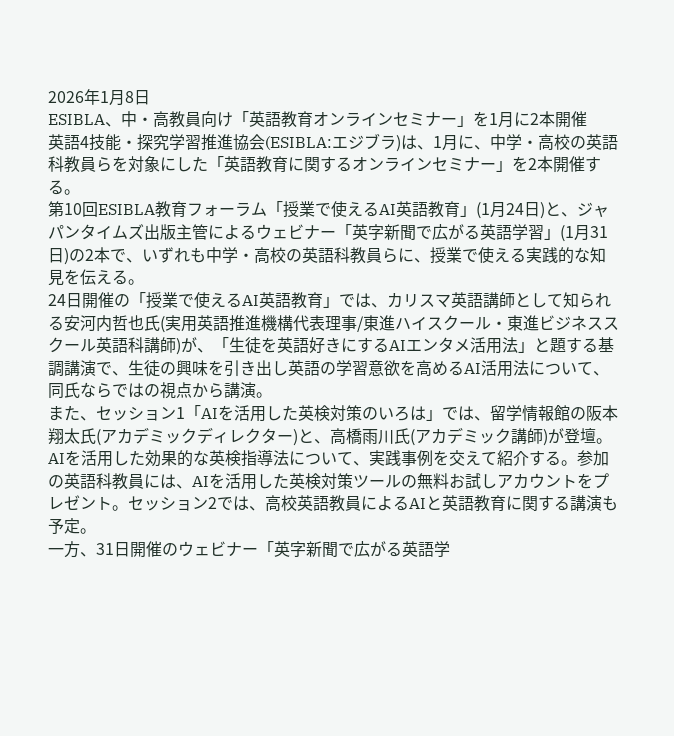2026年1月8日
ESIBLA、中・高教員向け「英語教育オンラインセミナー」を1月に2本開催
英語4技能・探究学習推進協会(ESIBLA:エジブラ)は、1月に、中学・高校の英語科教員らを対象にした「英語教育に関するオンラインセミナー」を2本開催する。
第10回ESIBLA教育フォーラム「授業で使えるAI英語教育」(1月24日)と、ジャパンタイムズ出版主管によるウェビナー「英字新聞で広がる英語学習」(1月31日)の2本で、いずれも中学・高校の英語科教員らに、授業で使える実践的な知見を伝える。
24日開催の「授業で使えるAI英語教育」では、カリスマ英語講師として知られる安河内哲也氏(実用英語推進機構代表理事/東進ハイスクール・東進ビジネススクール英語科講師)が、「生徒を英語好きにするAIエンタメ活用法」と題する基調講演で、生徒の興味を引き出し英語の学習意欲を高めるAI活用法について、同氏ならではの視点から講演。
また、セッション1「AIを活用した英検対策のいろは」では、留学情報館の阪本翔太氏(アカデミックディレクター)と、高橋雨川氏(アカデミック講師)が登壇。AIを活用した効果的な英検指導法について、実践事例を交えて紹介する。参加の英語科教員には、AIを活用した英検対策ツールの無料お試しアカウントをプレゼント。セッション2では、高校英語教員によるAIと英語教育に関する講演も予定。
一方、31日開催のウェビナー「英字新聞で広がる英語学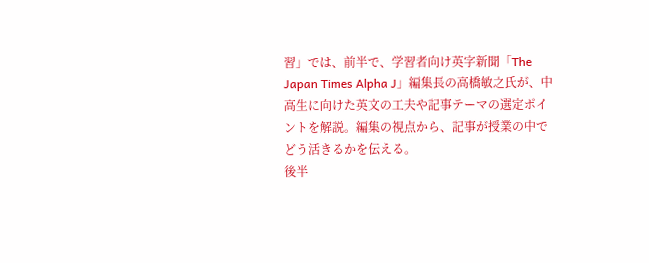習」では、前半で、学習者向け英字新聞「The Japan Times Alpha J」編集長の高橋敏之氏が、中高生に向けた英文の工夫や記事テーマの選定ポイントを解説。編集の視点から、記事が授業の中でどう活きるかを伝える。
後半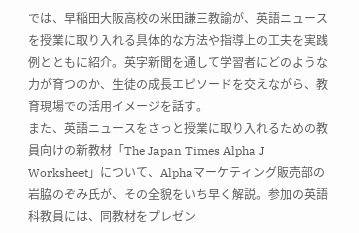では、早稲田大阪高校の米田謙三教諭が、英語ニュースを授業に取り入れる具体的な方法や指導上の工夫を実践例とともに紹介。英字新聞を通して学習者にどのような力が育つのか、生徒の成長エピソードを交えながら、教育現場での活用イメージを話す。
また、英語ニュースをさっと授業に取り入れるための教員向けの新教材「The Japan Times Alpha J Worksheet」について、Alphaマーケティング販売部の岩脇のぞみ氏が、その全貌をいち早く解説。参加の英語科教員には、同教材をプレゼン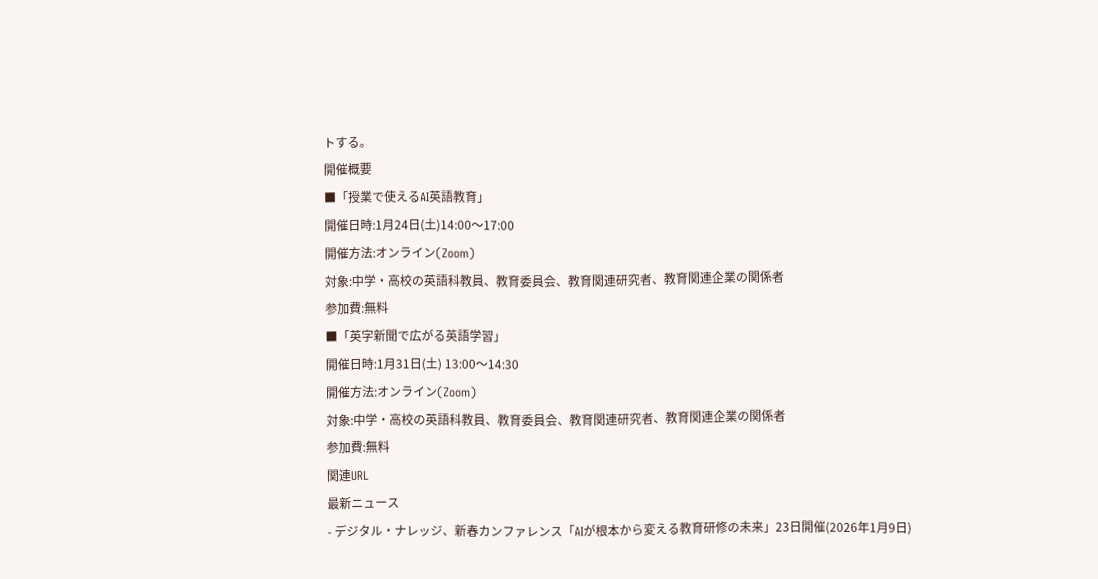トする。
開催概要
■「授業で使えるAI英語教育」
開催日時:1月24日(土)14:00〜17:00
開催方法:オンライン(Zoom)
対象:中学・高校の英語科教員、教育委員会、教育関連研究者、教育関連企業の関係者
参加費:無料
■「英字新聞で広がる英語学習」
開催日時:1月31日(土) 13:00〜14:30
開催方法:オンライン(Zoom)
対象:中学・高校の英語科教員、教育委員会、教育関連研究者、教育関連企業の関係者
参加費:無料
関連URL
最新ニュース
- デジタル・ナレッジ、新春カンファレンス「AIが根本から変える教育研修の未来」23日開催(2026年1月9日)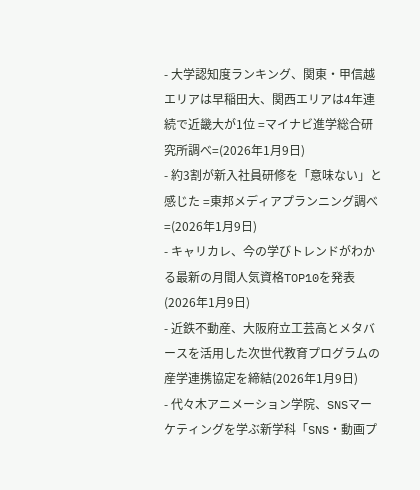- 大学認知度ランキング、関東・甲信越エリアは早稲田大、関西エリアは4年連続で近畿大が1位 =マイナビ進学総合研究所調べ=(2026年1月9日)
- 約3割が新入社員研修を「意味ない」と感じた =東邦メディアプランニング調べ=(2026年1月9日)
- キャリカレ、今の学びトレンドがわかる最新の月間人気資格TOP10を発表(2026年1月9日)
- 近鉄不動産、大阪府立工芸高とメタバースを活用した次世代教育プログラムの産学連携協定を締結(2026年1月9日)
- 代々木アニメーション学院、SNSマーケティングを学ぶ新学科「SNS・動画プ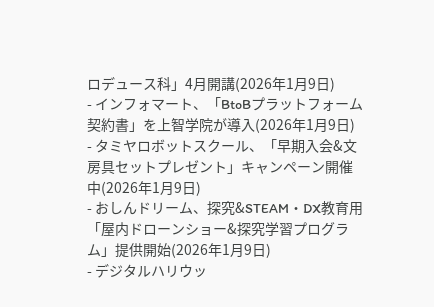ロデュース科」4月開講(2026年1月9日)
- インフォマート、「BtoBプラットフォーム 契約書」を上智学院が導入(2026年1月9日)
- タミヤロボットスクール、「早期入会&文房具セットプレゼント」キャンペーン開催中(2026年1月9日)
- おしんドリーム、探究&STEAM・DX教育用「屋内ドローンショー&探究学習プログラム」提供開始(2026年1月9日)
- デジタルハリウッ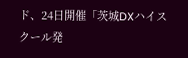ド、24日開催「茨城DXハイスクール発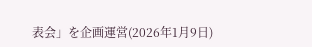表会」を企画運営(2026年1月9日)